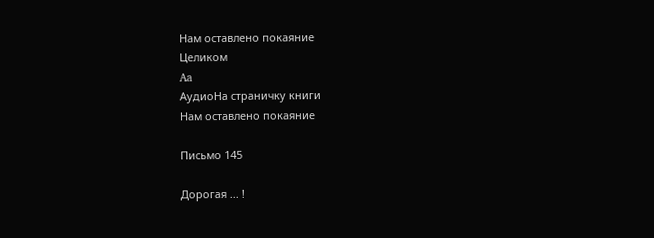Нам оставлено покаяние
Целиком
Aa
АудиоНа страничку книги
Нам оставлено покаяние

Письмо 145

Дорогая ... !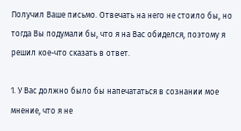Получил Ваше письмо. Отвечать на него не стоило бы, но тогда Вы подумали бы, что я на Вас обиделся, поэтому я решил кое-что сказать в ответ.

1. У Вас должно было бы напечататься в сознании мое мнение, что я не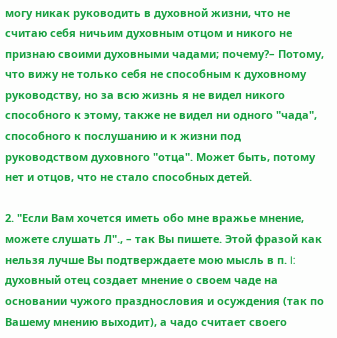могу никак руководить в духовной жизни, что не считаю себя ничьим духовным отцом и никого не признаю своими духовными чадами; почему?– Потому, что вижу не только себя не способным к духовному руководству, но за всю жизнь я не видел никого способного к этому, также не видел ни одного "чада", способного к послушанию и к жизни под руководством духовного "отца". Может быть, потому нет и отцов, что не стало способных детей.

2. "Если Вам хочется иметь обо мне вражье мнение, можете слушать Л"., – так Вы пишете. Этой фразой как нельзя лучше Вы подтверждаете мою мысль в п. I: духовный отец создает мнение о своем чаде на основании чужого празднословия и осуждения (так по Вашему мнению выходит), а чадо считает своего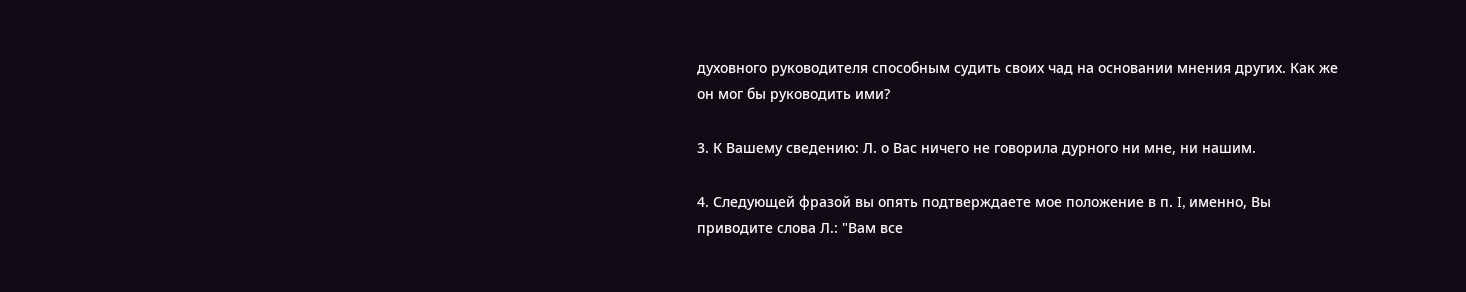духовного руководителя способным судить своих чад на основании мнения других. Как же он мог бы руководить ими?

3. К Вашему сведению: Л. о Вас ничего не говорила дурного ни мне, ни нашим.

4. Следующей фразой вы опять подтверждаете мое положение в п. I, именно, Вы приводите слова Л.: "Вам все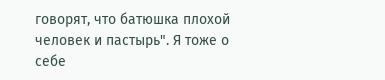говорят, что батюшка плохой человек и пастырь". Я тоже о себе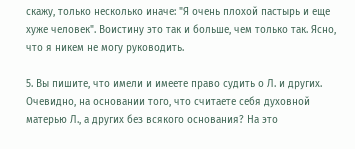скажу, только несколько иначе: "Я очень плохой пастырь и еще хуже человек". Воистину это так и больше, чем только так. Ясно, что я никем не могу руководить.

5. Вы пишите, что имели и имеете право судить о Л. и других. Очевидно, на основании того, что считаете себя духовной матерью Л., а других без всякого основания? На это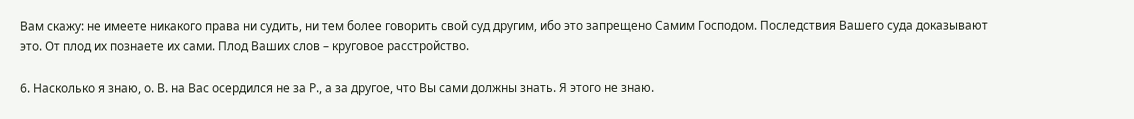Вам скажу: не имеете никакого права ни судить, ни тем более говорить свой суд другим, ибо это запрещено Самим Господом. Последствия Вашего суда доказывают это. От плод их познаете их сами. Плод Ваших слов – круговое расстройство.

6. Насколько я знаю, о. В. на Вас осердился не за Р., а за другое, что Вы сами должны знать. Я этого не знаю.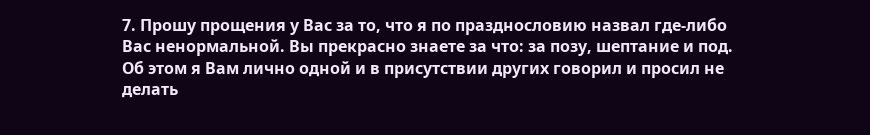7. Прошу прощения у Вас за то, что я по празднословию назвал где-либо Вас ненормальной. Вы прекрасно знаете за что: за позу, шептание и под. Об этом я Вам лично одной и в присутствии других говорил и просил не делать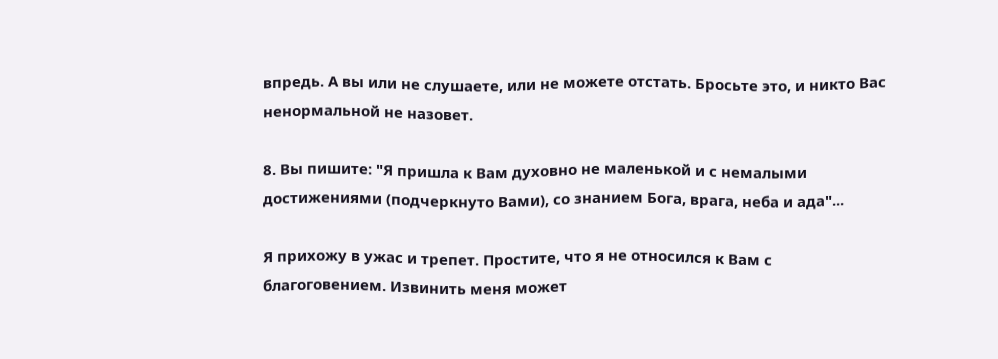впредь. А вы или не слушаете, или не можете отстать. Бросьте это, и никто Вас ненормальной не назовет.

8. Вы пишите: "Я пришла к Вам духовно не маленькой и с немалыми достижениями (подчеркнуто Вами), со знанием Бога, врага, неба и ада"...

Я прихожу в ужас и трепет. Простите, что я не относился к Вам с благоговением. Извинить меня может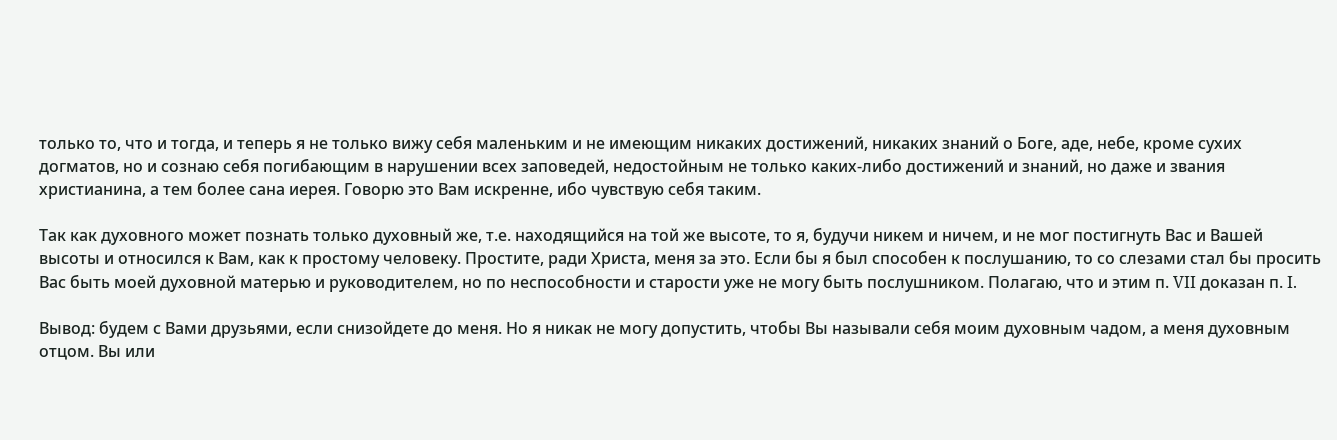только то, что и тогда, и теперь я не только вижу себя маленьким и не имеющим никаких достижений, никаких знаний о Боге, аде, небе, кроме сухих догматов, но и сознаю себя погибающим в нарушении всех заповедей, недостойным не только каких-либо достижений и знаний, но даже и звания христианина, а тем более сана иерея. Говорю это Вам искренне, ибо чувствую себя таким.

Так как духовного может познать только духовный же, т.е. находящийся на той же высоте, то я, будучи никем и ничем, и не мог постигнуть Вас и Вашей высоты и относился к Вам, как к простому человеку. Простите, ради Христа, меня за это. Если бы я был способен к послушанию, то со слезами стал бы просить Вас быть моей духовной матерью и руководителем, но по неспособности и старости уже не могу быть послушником. Полагаю, что и этим п. VII доказан п. I.

Вывод: будем с Вами друзьями, если снизойдете до меня. Но я никак не могу допустить, чтобы Вы называли себя моим духовным чадом, а меня духовным отцом. Вы или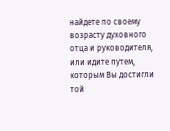найдете по своему возрасту духовного отца и руководителя, или идите путем, которым Вы достигли той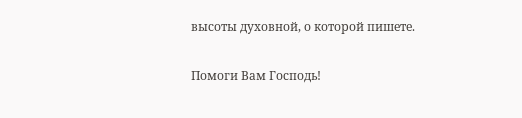высоты духовной, о которой пишете.

Помоги Вам Господь!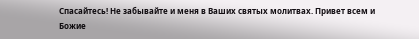Спасайтесь! Не забывайте и меня в Ваших святых молитвах. Привет всем и Божие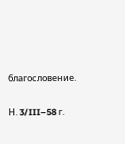благословение.

Н. 3/III–58 г.